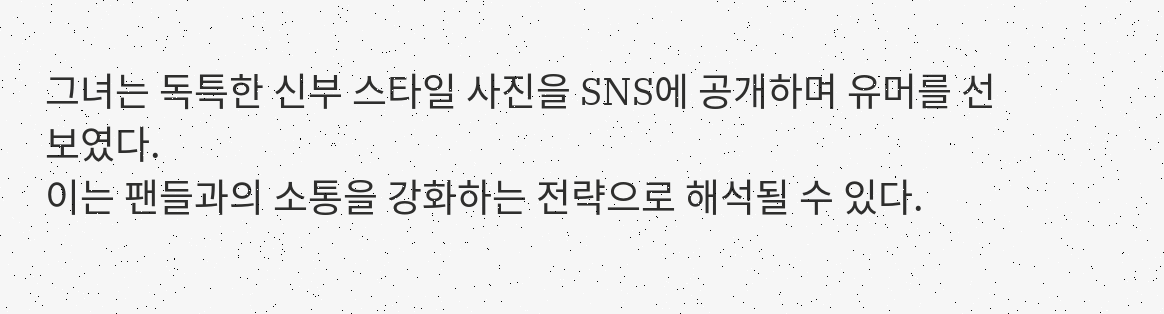그녀는 독특한 신부 스타일 사진을 SNS에 공개하며 유머를 선보였다.
이는 팬들과의 소통을 강화하는 전략으로 해석될 수 있다.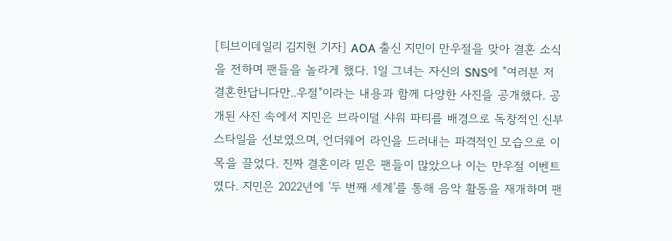[티브이데일리 김지현 기자] AOA 출신 지민이 만우절을 맞아 결혼 소식을 전하며 팬들을 놀라게 했다. 1일 그녀는 자신의 SNS에 "여러분 저 결혼한답니다만..우절"이라는 내용과 함께 다양한 사진을 공개했다. 공개된 사진 속에서 지민은 브라이덜 샤워 파티를 배경으로 독창적인 신부 스타일을 선보였으며, 언더웨어 라인을 드러내는 파격적인 모습으로 이목을 끌었다. 진짜 결혼이라 믿은 팬들이 많았으나 이는 만우절 이벤트였다. 지민은 2022년에 '두 번째 세계'를 통해 음악 활동을 재개하며 팬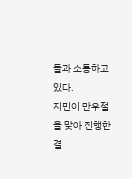들과 소통하고 있다.
지민이 만우절을 맞아 진행한 결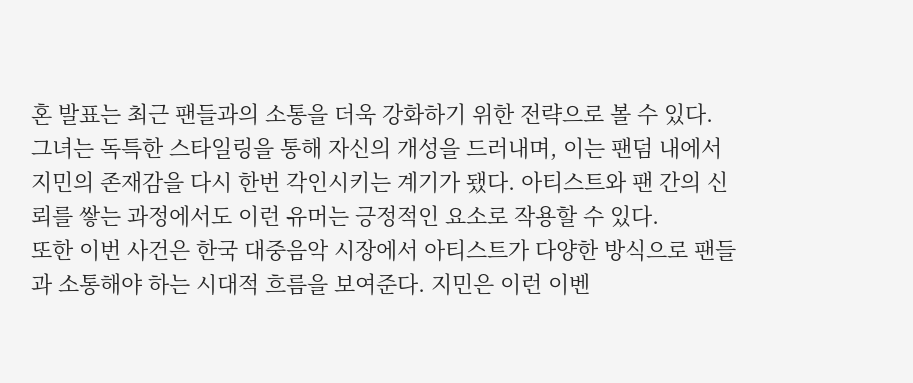혼 발표는 최근 팬들과의 소통을 더욱 강화하기 위한 전략으로 볼 수 있다. 그녀는 독특한 스타일링을 통해 자신의 개성을 드러내며, 이는 팬덤 내에서 지민의 존재감을 다시 한번 각인시키는 계기가 됐다. 아티스트와 팬 간의 신뢰를 쌓는 과정에서도 이런 유머는 긍정적인 요소로 작용할 수 있다.
또한 이번 사건은 한국 대중음악 시장에서 아티스트가 다양한 방식으로 팬들과 소통해야 하는 시대적 흐름을 보여준다. 지민은 이런 이벤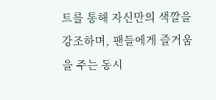트를 통해 자신만의 색깔을 강조하며, 팬들에게 즐거움을 주는 동시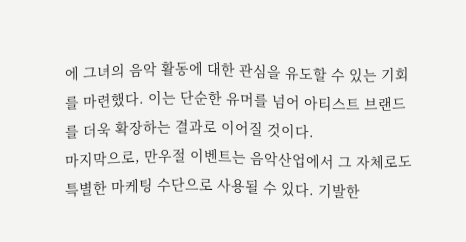에 그녀의 음악 활동에 대한 관심을 유도할 수 있는 기회를 마련했다. 이는 단순한 유머를 넘어 아티스트 브랜드를 더욱 확장하는 결과로 이어질 것이다.
마지막으로, 만우절 이벤트는 음악산업에서 그 자체로도 특별한 마케팅 수단으로 사용될 수 있다. 기발한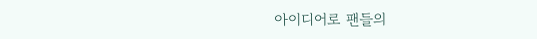아이디어로 팬들의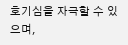호기심을 자극할 수 있으며,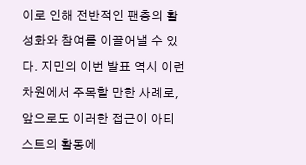이로 인해 전반적인 팬층의 활성화와 참여를 이끌어낼 수 있다. 지민의 이번 발표 역시 이런 차원에서 주목할 만한 사례로, 앞으로도 이러한 접근이 아티스트의 활동에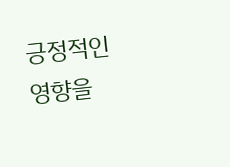긍정적인 영향을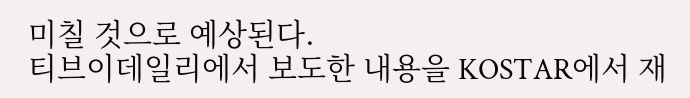미칠 것으로 예상된다.
티브이데일리에서 보도한 내용을 KOSTAR에서 재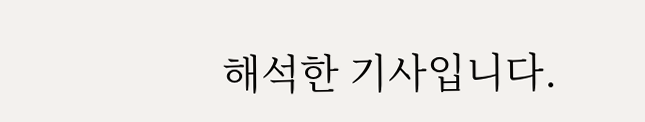해석한 기사입니다.